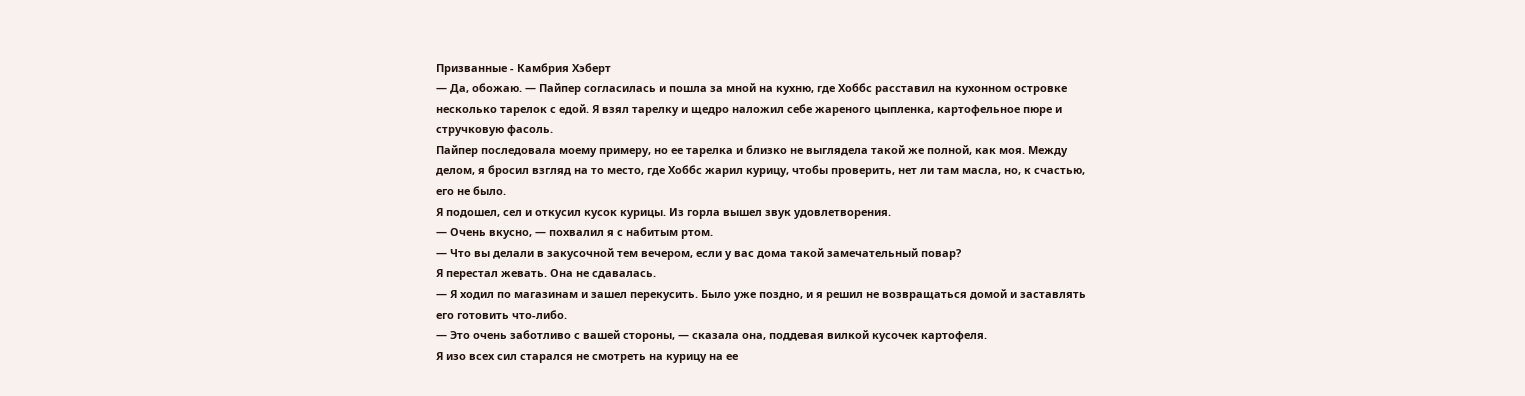Призванные - Камбрия Хэберт
— Да, обожаю. — Пайпер согласилась и пошла за мной на кухню, где Хоббс расставил на кухонном островке несколько тарелок с едой. Я взял тарелку и щедро наложил себе жареного цыпленка, картофельное пюре и стручковую фасоль.
Пайпер последовала моему примеру, но ее тарелка и близко не выглядела такой же полной, как моя. Между делом, я бросил взгляд на то место, где Хоббс жарил курицу, чтобы проверить, нет ли там масла, но, к счастью, его не было.
Я подошел, сел и откусил кусок курицы. Из горла вышел звук удовлетворения.
— Очень вкусно, — похвалил я с набитым ртом.
— Что вы делали в закусочной тем вечером, если у вас дома такой замечательный повар?
Я перестал жевать. Она не сдавалась.
— Я ходил по магазинам и зашел перекусить. Было уже поздно, и я решил не возвращаться домой и заставлять его готовить что-либо.
— Это очень заботливо с вашей стороны, — сказала она, поддевая вилкой кусочек картофеля.
Я изо всех сил старался не смотреть на курицу на ее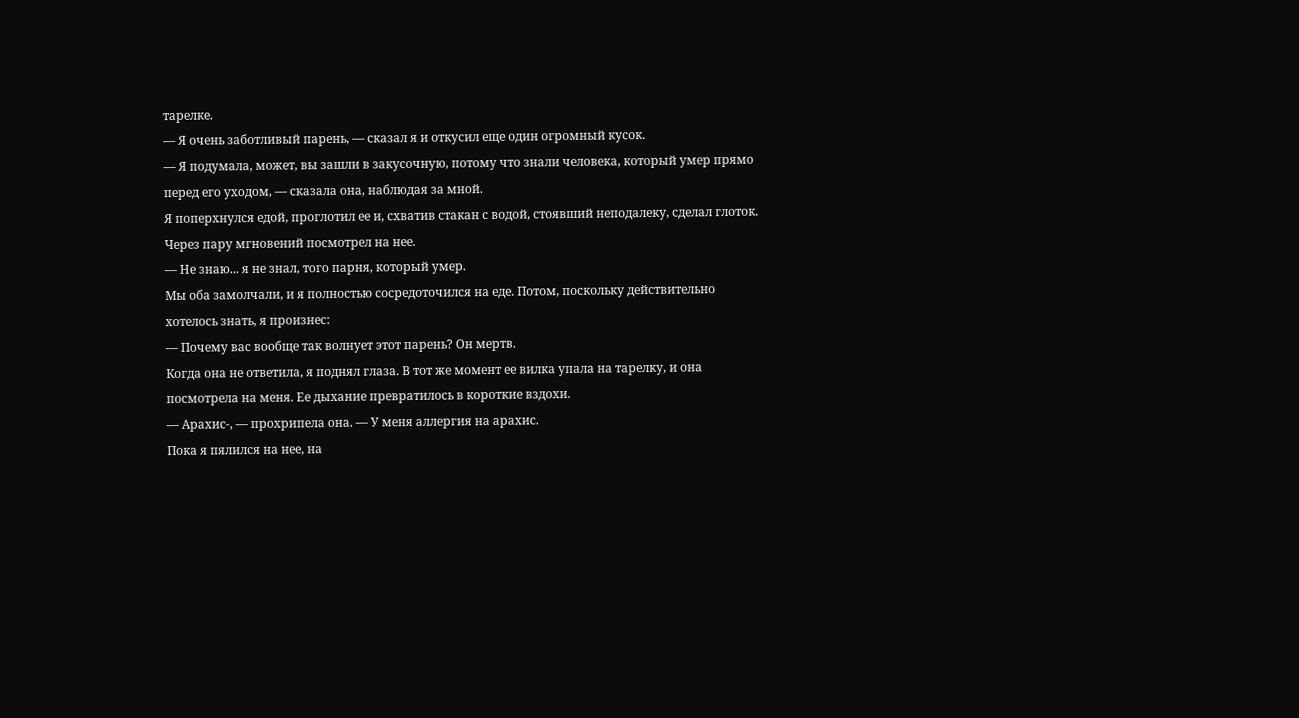тарелке.
— Я очень заботливый парень, — сказал я и откусил еще один огромный кусок.
— Я подумала, может, вы зашли в закусочную, потому что знали человека, который умер прямо перед его уходом, — сказала она, наблюдая за мной.
Я поперхнулся едой, проглотил ее и, схватив стакан с водой, стоявший неподалеку, сделал глоток. Через пару мгновений посмотрел на нее.
— Не знаю... я не знал, того парня, который умер.
Мы оба замолчали, и я полностью сосредоточился на еде. Потом, поскольку действительно хотелось знать, я произнес:
— Почему вас вообще так волнует этот парень? Он мертв.
Когда она не ответила, я поднял глаза. В тот же момент ее вилка упала на тарелку, и она посмотрела на меня. Ее дыхание превратилось в короткие вздохи.
— Арахис-, — прохрипела она. — У меня аллергия на арахис.
Пока я пялился на нее, на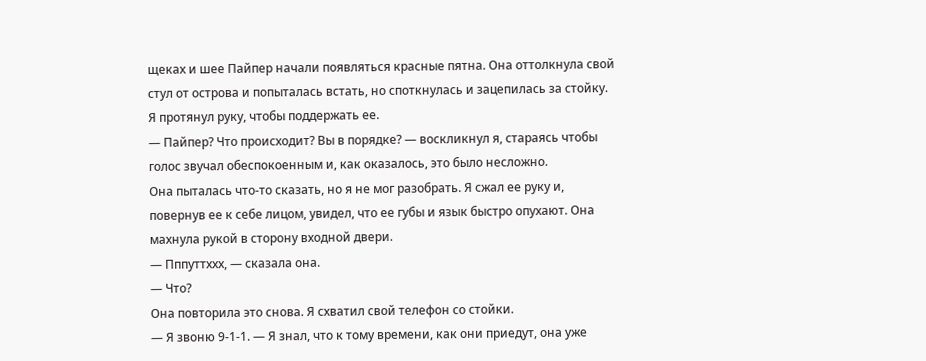щеках и шее Пайпер начали появляться красные пятна. Она оттолкнула свой стул от острова и попыталась встать, но споткнулась и зацепилась за стойку. Я протянул руку, чтобы поддержать ее.
— Пайпер? Что происходит? Вы в порядке? — воскликнул я, стараясь чтобы голос звучал обеспокоенным и, как оказалось, это было несложно.
Она пыталась что-то сказать, но я не мог разобрать. Я сжал ее руку и, повернув ее к себе лицом, увидел, что ее губы и язык быстро опухают. Она махнула рукой в сторону входной двери.
— Пппуттххх, — сказала она.
— Что?
Она повторила это снова. Я схватил свой телефон со стойки.
— Я звоню 9-1-1. — Я знал, что к тому времени, как они приедут, она уже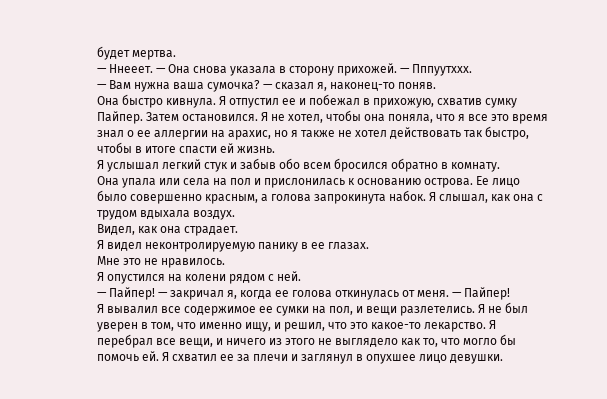будет мертва.
— Ннееет. — Она снова указала в сторону прихожей. — Пппуутххх.
— Вам нужна ваша сумочка? — сказал я, наконец-то поняв.
Она быстро кивнула. Я отпустил ее и побежал в прихожую, схватив сумку Пайпер. Затем остановился. Я не хотел, чтобы она поняла, что я все это время знал о ее аллергии на арахис, но я также не хотел действовать так быстро, чтобы в итоге спасти ей жизнь.
Я услышал легкий стук и забыв обо всем бросился обратно в комнату.
Она упала или села на пол и прислонилась к основанию острова. Ее лицо было совершенно красным, а голова запрокинута набок. Я слышал, как она с трудом вдыхала воздух.
Видел, как она страдает.
Я видел неконтролируемую панику в ее глазах.
Мне это не нравилось.
Я опустился на колени рядом с ней.
— Пайпер! — закричал я, когда ее голова откинулась от меня. — Пайпер!
Я вывалил все содержимое ее сумки на пол, и вещи разлетелись. Я не был уверен в том, что именно ищу, и решил, что это какое-то лекарство. Я перебрал все вещи, и ничего из этого не выглядело как то, что могло бы помочь ей. Я схватил ее за плечи и заглянул в опухшее лицо девушки.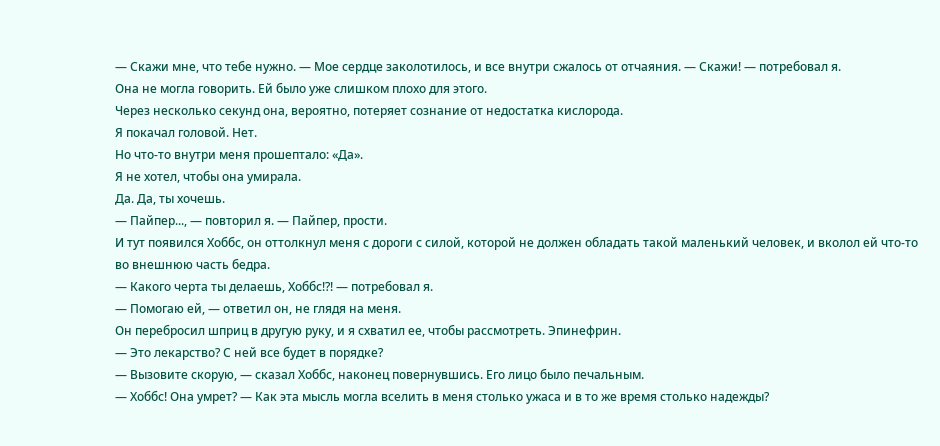— Скажи мне, что тебе нужно. — Мое сердце заколотилось, и все внутри сжалось от отчаяния. — Скажи! — потребовал я.
Она не могла говорить. Ей было уже слишком плохо для этого.
Через несколько секунд она, вероятно, потеряет сознание от недостатка кислорода.
Я покачал головой. Нет.
Но что-то внутри меня прошептало: «Да».
Я не хотел, чтобы она умирала.
Да. Да, ты хочешь.
— Пайпер..., — повторил я. — Пайпер, прости.
И тут появился Хоббс, он оттолкнул меня с дороги с силой, которой не должен обладать такой маленький человек, и вколол ей что-то во внешнюю часть бедра.
— Какого черта ты делаешь, Хоббс!?! — потребовал я.
— Помогаю ей, — ответил он, не глядя на меня.
Он перебросил шприц в другую руку, и я схватил ее, чтобы рассмотреть. Эпинефрин.
— Это лекарство? С ней все будет в порядке?
— Вызовите скорую, — сказал Хоббс, наконец повернувшись. Его лицо было печальным.
— Хоббс! Она умрет? — Как эта мысль могла вселить в меня столько ужаса и в то же время столько надежды?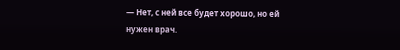— Нет, с ней все будет хорошо, но ей нужен врач.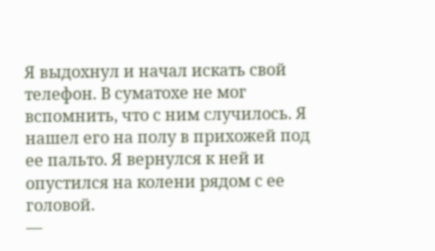Я выдохнул и начал искать свой телефон. В суматохе не мог вспомнить, что с ним случилось. Я нашел его на полу в прихожей под ее пальто. Я вернулся к ней и опустился на колени рядом с ее головой.
—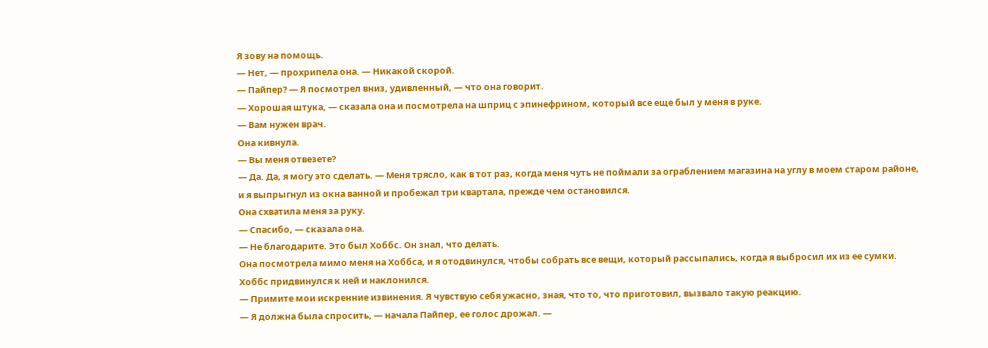Я зову на помощь.
— Нет, — прохрипела она. — Никакой скорой.
— Пайпер? — Я посмотрел вниз, удивленный, — что она говорит.
— Хорошая штука, — сказала она и посмотрела на шприц с эпинефрином, который все еще был у меня в руке.
— Вам нужен врач.
Она кивнула.
— Вы меня отвезете?
— Да. Да, я могу это сделать. — Меня трясло, как в тот раз, когда меня чуть не поймали за ограблением магазина на углу в моем старом районе, и я выпрыгнул из окна ванной и пробежал три квартала, прежде чем остановился.
Она схватила меня за руку.
— Спасибо, — сказала она.
— Не благодарите. Это был Хоббс. Он знал, что делать.
Она посмотрела мимо меня на Хоббса, и я отодвинулся, чтобы собрать все вещи, который рассыпались, когда я выбросил их из ее сумки.
Хоббс придвинулся к ней и наклонился.
— Примите мои искренние извинения. Я чувствую себя ужасно, зная, что то, что приготовил, вызвало такую реакцию.
— Я должна была спросить, — начала Пайпер, ее голос дрожал. —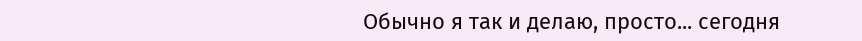Обычно я так и делаю, просто... сегодня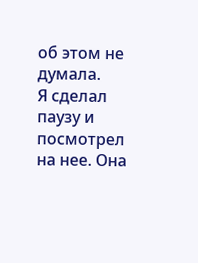об этом не думала.
Я сделал паузу и посмотрел на нее. Она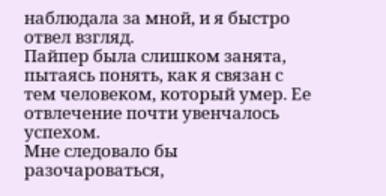наблюдала за мной, и я быстро отвел взгляд.
Пайпер была слишком занята, пытаясь понять, как я связан с тем человеком, который умер. Ее отвлечение почти увенчалось успехом.
Мне следовало бы разочароваться,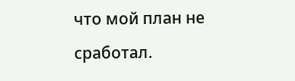что мой план не сработал.